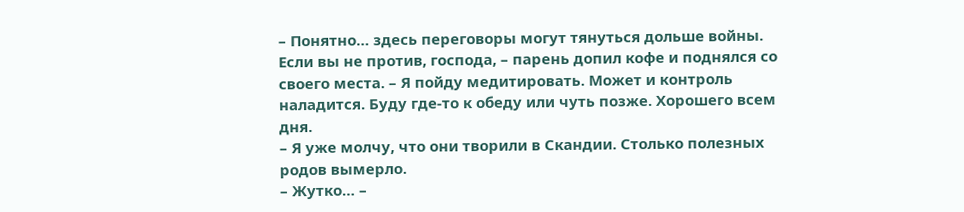– Понятно… здесь переговоры могут тянуться дольше войны. Если вы не против, господа, – парень допил кофе и поднялся со своего места. – Я пойду медитировать. Может и контроль наладится. Буду где-то к обеду или чуть позже. Хорошего всем дня.
– Я уже молчу, что они творили в Скандии. Столько полезных родов вымерло.
– Жутко… –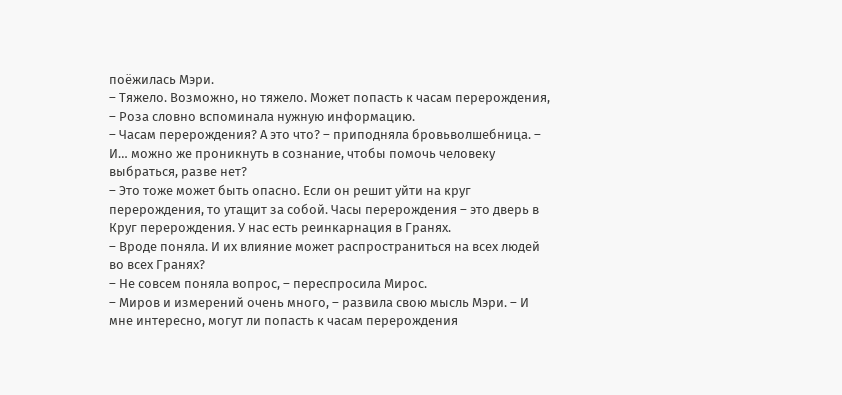поёжилась Мэри.
– Тяжело. Возможно, но тяжело. Может попасть к часам перерождения, – Роза словно вспоминала нужную информацию.
– Часам перерождения? А это что? – приподняла бровьволшебница. – И… можно же проникнуть в сознание, чтобы помочь человеку выбраться, разве нет?
– Это тоже может быть опасно. Если он решит уйти на круг перерождения, то утащит за собой. Часы перерождения – это дверь в Круг перерождения. У нас есть реинкарнация в Гранях.
– Вроде поняла. И их влияние может распространиться на всех людей во всех Гранях?
– Не совсем поняла вопрос, – переспросила Мирос.
– Миров и измерений очень много, – развила свою мысль Мэри. – И мне интересно, могут ли попасть к часам перерождения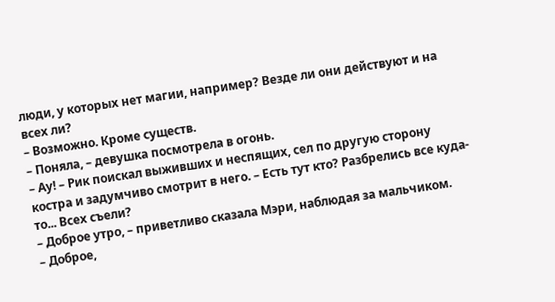люди, у которых нет магии, например? Везде ли они действуют и на всех ли?
– Возможно. Кроме существ.
– Поняла, – девушка посмотрела в огонь.
– Ау! – Рик поискал выживших и неспящих, сел по другую сторону костра и задумчиво смотрит в него. – Есть тут кто? Разбрелись все куда-то... Всех съели?
– Доброе утро, – приветливо сказала Мэри, наблюдая за мальчиком.
– Доброе,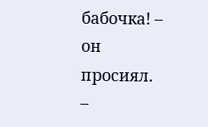бабочка! – он просиял.
–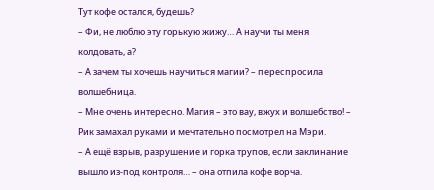Тут кофе остался, будешь?
– Фи, не люблю эту горькую жижу… А научи ты меня колдовать, а?
– А зачем ты хочешь научиться магии? – переспросила волшебница.
– Мне очень интересно. Магия – это вау, вжух и волшебство! – Рик замахал руками и мечтательно посмотрел на Мэри.
– А ещё взрыв, разрушение и горка трупов, если заклинание вышло из-под контроля… – она отпила кофе ворча.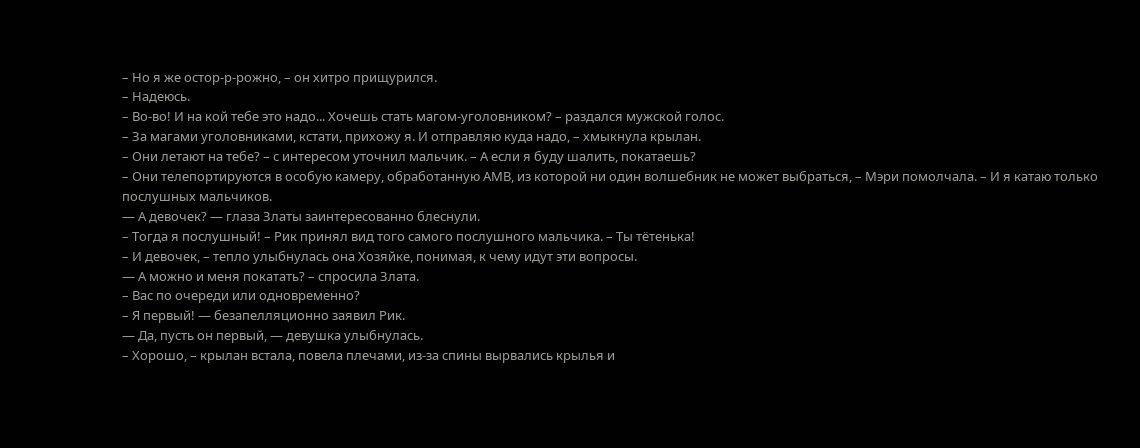– Но я же остор-р-рожно, – он хитро прищурился.
– Надеюсь.
– Во-во! И на кой тебе это надо... Хочешь стать магом-уголовником? – раздался мужской голос.
– За магами уголовниками, кстати, прихожу я. И отправляю куда надо, – хмыкнула крылан.
– Они летают на тебе? – с интересом уточнил мальчик. – А если я буду шалить, покатаешь?
– Они телепортируются в особую камеру, обработанную АМВ, из которой ни один волшебник не может выбраться, – Мэри помолчала. – И я катаю только послушных мальчиков.
— А девочек? — глаза Златы заинтересованно блеснули.
– Тогда я послушный! – Рик принял вид того самого послушного мальчика. – Ты тётенька!
– И девочек, – тепло улыбнулась она Хозяйке, понимая, к чему идут эти вопросы.
— А можно и меня покатать? – спросила Злата.
– Вас по очереди или одновременно?
– Я первый! — безапелляционно заявил Рик.
— Да, пусть он первый, — девушка улыбнулась.
– Хорошо, – крылан встала, повела плечами, из-за спины вырвались крылья и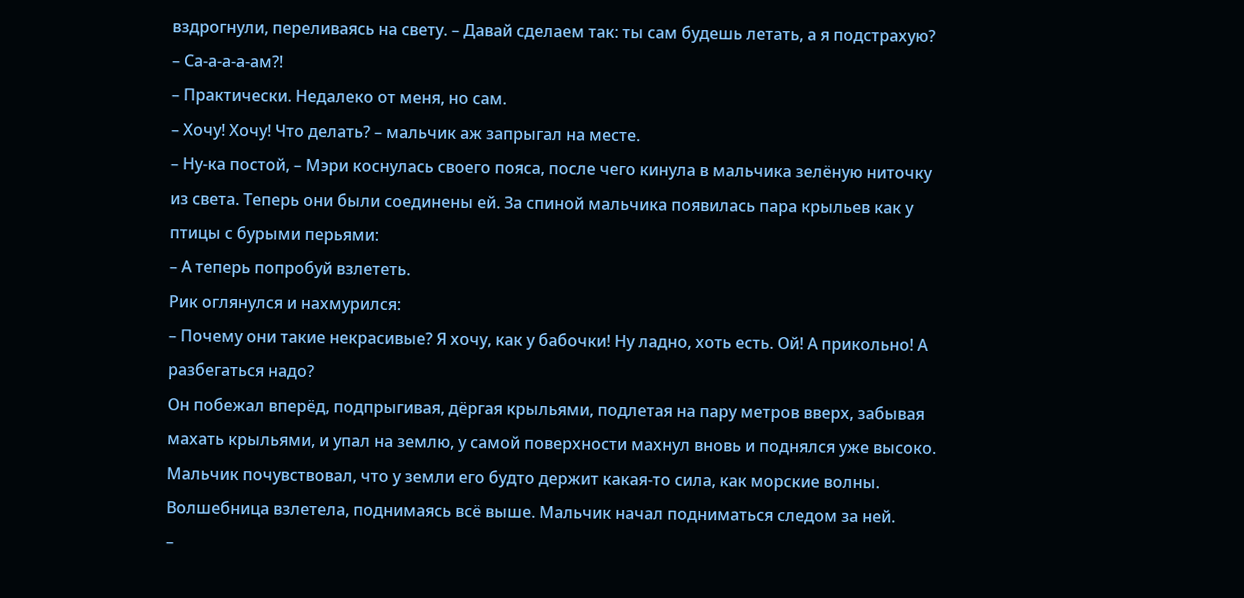вздрогнули, переливаясь на свету. – Давай сделаем так: ты сам будешь летать, а я подстрахую?
– Са-а-а-а-ам?!
– Практически. Недалеко от меня, но сам.
– Хочу! Хочу! Что делать? – мальчик аж запрыгал на месте.
– Ну-ка постой, – Мэри коснулась своего пояса, после чего кинула в мальчика зелёную ниточку из света. Теперь они были соединены ей. За спиной мальчика появилась пара крыльев как у птицы с бурыми перьями:
– А теперь попробуй взлететь.
Рик оглянулся и нахмурился:
– Почему они такие некрасивые? Я хочу, как у бабочки! Ну ладно, хоть есть. Ой! А прикольно! А разбегаться надо?
Он побежал вперёд, подпрыгивая, дёргая крыльями, подлетая на пару метров вверх, забывая махать крыльями, и упал на землю, у самой поверхности махнул вновь и поднялся уже высоко. Мальчик почувствовал, что у земли его будто держит какая-то сила, как морские волны. Волшебница взлетела, поднимаясь всё выше. Мальчик начал подниматься следом за ней.
–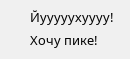Йууууухуууу! Хочу пике!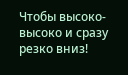Чтобы высоко-высоко и сразу резко вниз!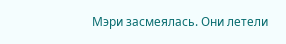Мэри засмеялась. Они летели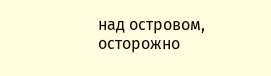над островом, осторожно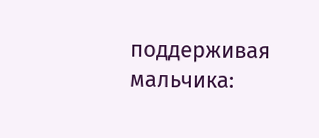поддерживая мальчика: